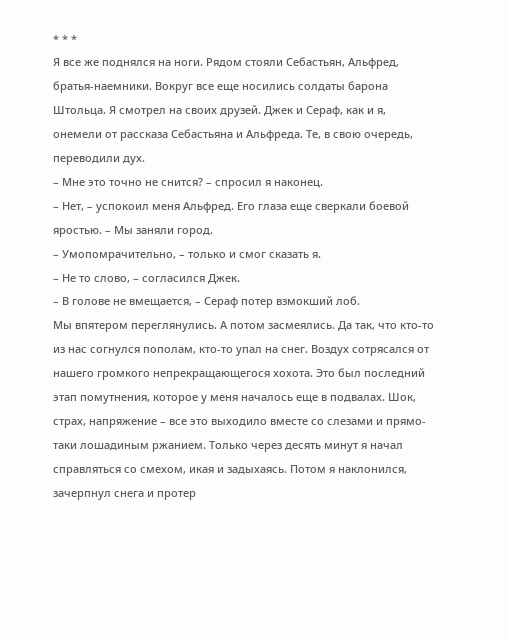* * *
Я все же поднялся на ноги. Рядом стояли Себастьян, Альфред, братья-наемники. Вокруг все еще носились солдаты барона Штольца. Я смотрел на своих друзей. Джек и Сераф, как и я, онемели от рассказа Себастьяна и Альфреда. Те, в свою очередь, переводили дух.
– Мне это точно не снится? – спросил я наконец.
– Нет, – успокоил меня Альфред. Его глаза еще сверкали боевой яростью. – Мы заняли город.
– Умопомрачительно, – только и смог сказать я.
– Не то слово, – согласился Джек.
– В голове не вмещается, – Сераф потер взмокший лоб.
Мы впятером переглянулись. А потом засмеялись. Да так, что кто-то из нас согнулся пополам, кто-то упал на снег. Воздух сотрясался от нашего громкого непрекращающегося хохота. Это был последний этап помутнения, которое у меня началось еще в подвалах. Шок, страх, напряжение – все это выходило вместе со слезами и прямо-таки лошадиным ржанием. Только через десять минут я начал справляться со смехом, икая и задыхаясь. Потом я наклонился, зачерпнул снега и протер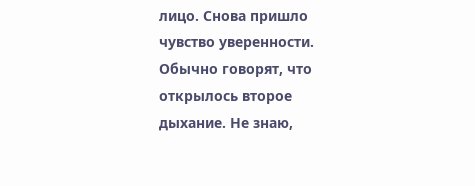лицо. Снова пришло чувство уверенности. Обычно говорят, что открылось второе дыхание. Не знаю,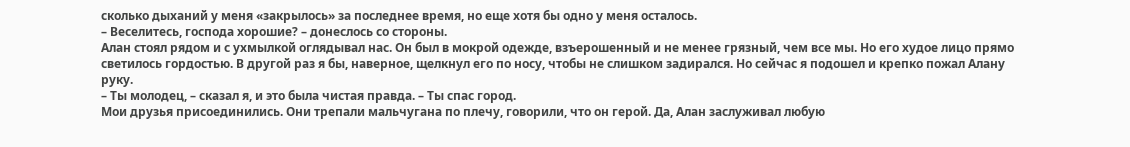сколько дыханий у меня «закрылось» за последнее время, но еще хотя бы одно у меня осталось.
– Веселитесь, господа хорошие? – донеслось со стороны.
Алан стоял рядом и с ухмылкой оглядывал нас. Он был в мокрой одежде, взъерошенный и не менее грязный, чем все мы. Но его худое лицо прямо светилось гордостью. В другой раз я бы, наверное, щелкнул его по носу, чтобы не слишком задирался. Но сейчас я подошел и крепко пожал Алану руку.
– Ты молодец, – сказал я, и это была чистая правда. – Ты спас город.
Мои друзья присоединились. Они трепали мальчугана по плечу, говорили, что он герой. Да, Алан заслуживал любую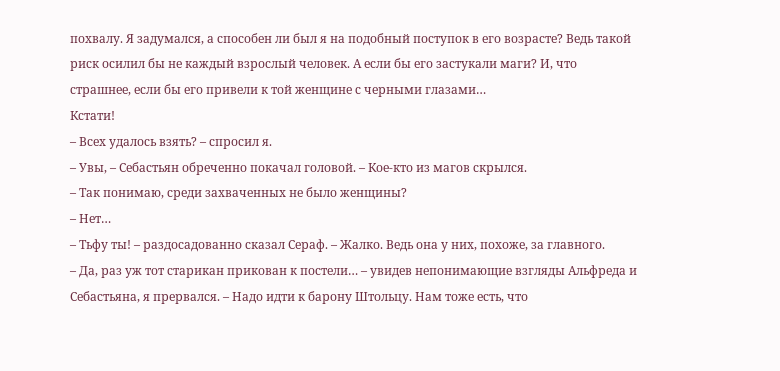похвалу. Я задумался, а способен ли был я на подобный поступок в его возрасте? Ведь такой риск осилил бы не каждый взрослый человек. А если бы его застукали маги? И, что страшнее, если бы его привели к той женщине с черными глазами…
Кстати!
– Всех удалось взять? – спросил я.
– Увы, – Себастьян обреченно покачал головой. – Кое-кто из магов скрылся.
– Так понимаю, среди захваченных не было женщины?
– Нет…
– Тьфу ты! – раздосадованно сказал Сераф. – Жалко. Ведь она у них, похоже, за главного.
– Да, раз уж тот старикан прикован к постели… – увидев непонимающие взгляды Альфреда и Себастьяна, я прервался. – Надо идти к барону Штольцу. Нам тоже есть, что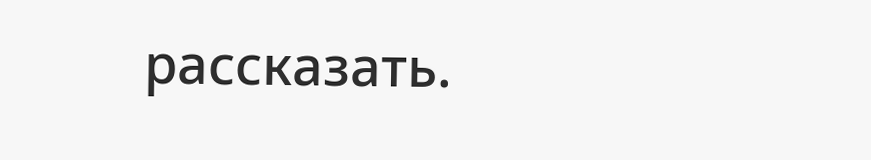рассказать.